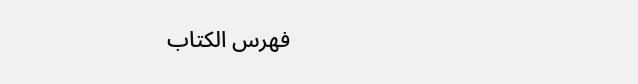فهرس الكتاب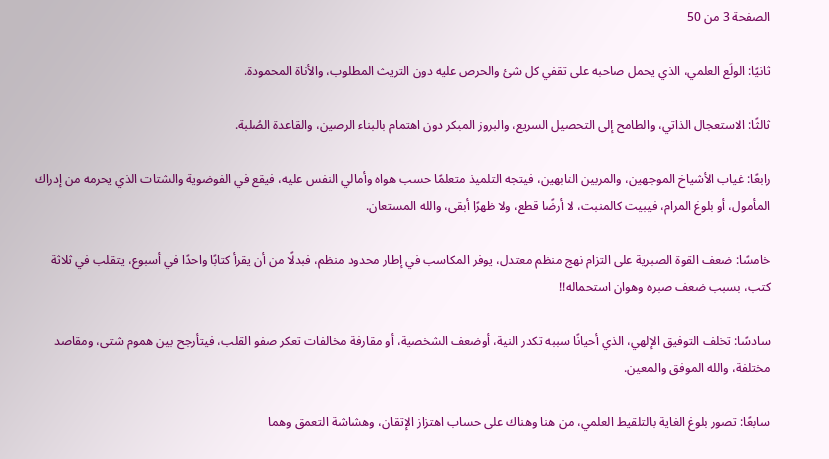الصفحة 3 من 50

ثانيًا: الولَع العلمي، الذي يحمل صاحبه على تقفي كل شئ والحرص عليه دون التريث المطلوب، والأناة المحمودة.

ثالثًا: الاستعجال الذاتي، والطامح إلى التحصيل السريع، والبروز المبكر دون اهتمام بالبناء الرصين، والقاعدة الصُلبة.

رابعًا: غياب الأشياخ الموجهين، والمربين النابهين، فيتجه التلميذ متعلمًا حسب هواه وأمالي النفس عليه، فيقع في الفوضوية والشتات الذي يحرمه من إدراك المأمول، أو بلوغ المرام، فيبيت كالمنبت، لا أرضًا قطع، ولا ظهرًا أبقى، والله المستعان.

خامسًا: ضعف القوة الصبرية على التزام نهج منظم معتدل، يوفر المكاسب في إطار محدود منظم، فبدلًا من أن يقرأ كتابًا واحدًا في أسبوع، يتقلب في ثلاثة كتب، بسبب ضعف صبره وهوان استحماله!!

سادسًا: تخلف التوفيق الإلهي، الذي أحيانًا سببه تكدر النية، أوضعف الشخصية، أو مقارفة مخالفات تعكر صفو القلب، فيتأرجح بين هموم شتى، ومقاصد مختلفة، والله الموفق والمعين.

سابعًا: تصور بلوغ الغاية بالتلقيط العلمي، من هنا وهناك على حساب اهتزاز الإتقان، وهشاشة التعمق وهما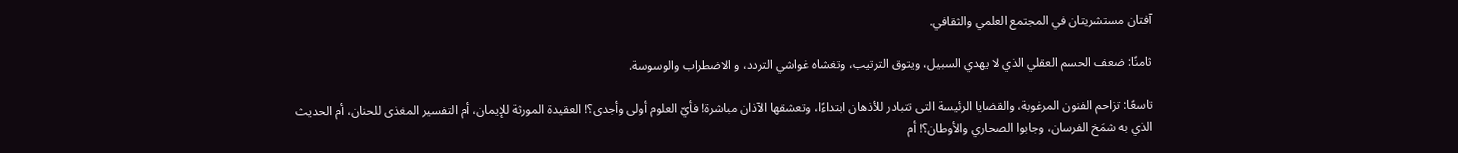آفتان مستشريتان في المجتمع العلمي والثقافي.

ثامنًا: ضعف الحسم العقلي الذي لا يهدي السبيل، ويتوق الترتيب، وتغشاه غواشي التردد، و الاضطراب والوسوسة.

تاسعًا: تزاحم الفنون المرغوبة، والقضايا الرئيسة التى تتبادر للأذهان ابتداءًا، وتعشقها الآذان مباشرة! فأيّ العلوم أولى وأجدى؟! العقيدة المورثة للإيمان، أم التفسير المغذى للحنان، أم الحديث الذي به شمَخ الفرسان، وجابوا الصحاري والأوطان؟! أم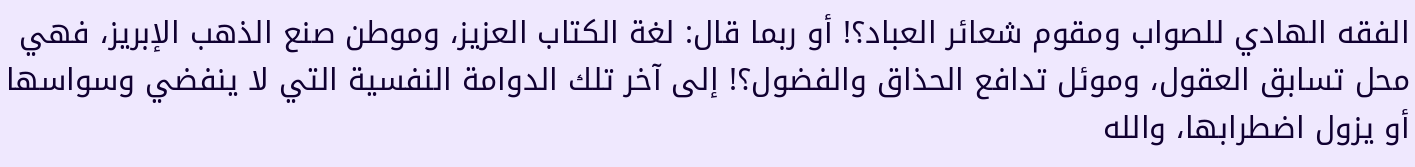الفقه الهادي للصواب ومقوم شعائر العباد؟! أو ربما قال: لغة الكتاب العزيز، وموطن صنع الذهب الإبريز، فهي محل تسابق العقول، وموئل تدافع الحذاق والفضول؟! إلى آخر تلك الدوامة النفسية التي لا ينفضي وسواسها أو يزول اضطرابها، والله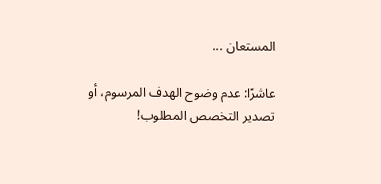المستعان ...

عاشرًا: عدم وضوح الهدف المرسوم، أو تصدير التخصص المطلوب!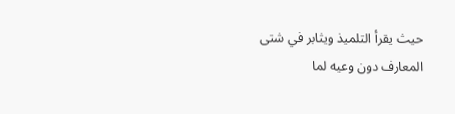حيث يقرأ التلميذ ويثابر في شتى المعارف دون وعيه لما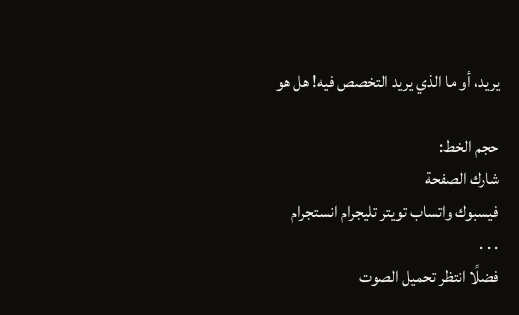يريد، أو ما الذي يريد التخصص فيه! هل هو

حجم الخط:
شارك الصفحة
فيسبوك واتساب تويتر تليجرام انستجرام
. . .
فضلًا انتظر تحميل الصوت